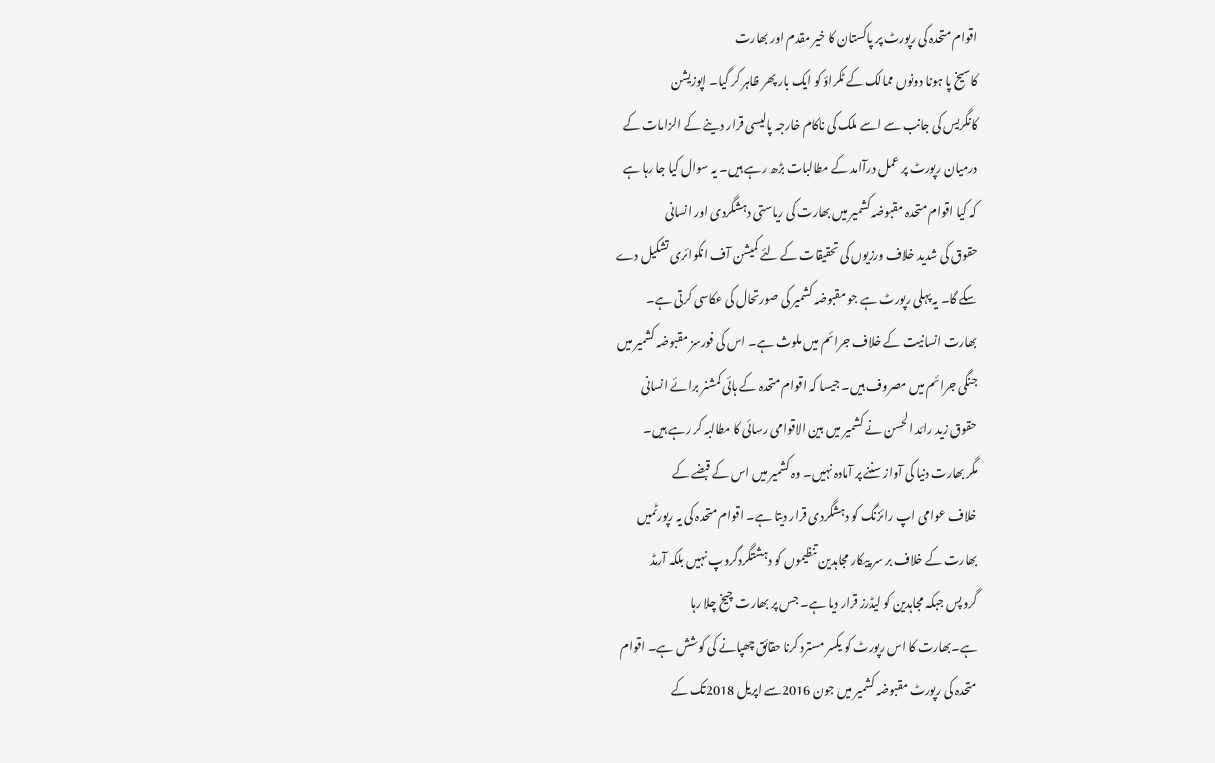اقوام متحدہ کی رپورٹ پر پاکستان کا خیر مقدم اور بھارت
کاسیخ پا ہونا دونوں ممالک کے ٹکراؤ کو ایک بار پھر ظاہر کر گیا۔ اپوزیشن
کانگریس کی جانب سے اسے ملک کی ناکام خارجہ پالیسی قرار دینے کے الزامات کے
درمیان رپورٹ پر عمل درآامد کے مطالبات بڑھ رہے ہیں۔ یہ سوال کیا جا رہا ہے
کہ کیا اقوام متحدہ مقبوضہ کشمیر میں بھارت کی ریاستی دہشگردی اور انسانی
حقوق کی شدید خلاف ورزیوں کی تحقیقات کے لئے کمیشن آف انکوائری تشکیل دے
سکے گا۔ یہ پہلی رپورٹ ہے جو مقبوضہ کشمیر کی صورتحال کی عکاسی کرتی ہے۔
بھارت انسانیت کے خلاف جرائم میں ملوث ہے۔ اس کی فورسز مقبوضہ کشمیر میں
جنگی جرائم میں مصروف ہیں۔ جیسا کہ اقوام متحدہ کے ہائی کمشنر برائے انسانی
حقوق زید رائد الحسن نے کشمیر میں بین الاقوامی رسائی کا مطالبہ کر رہے ہیں۔
مگر بھارت دنیا کی آواز سننے پر آمادہ نہیں۔ وہ کشمیر میں اس کے قبضے کے
خلاف عوامی اپ رائزنگ کو دہشگردی قرار دیتا ہے۔ اقوام متحدہ کی یہ رپورٹمیں
بھارت کے خلاف بر سر پیکار مجاہدین تنظیموں کو دہشتگردگروپ نہیں بلکہ آرمڈ
گروپس جبکہ مجاہدین کو لیڈرز قرار دیا ہے۔ جس پر بھارت چیخ چلا رہا
ہے۔بھارت کا اس رپورٹ کو یکسر مسترد کرنا حقائق چھپانے کی کوشش ہے۔ اقوام
متحدہ کی رپورٹ مقبوضہ کشمیر میں جون 2016سے اپریل 2018تک کے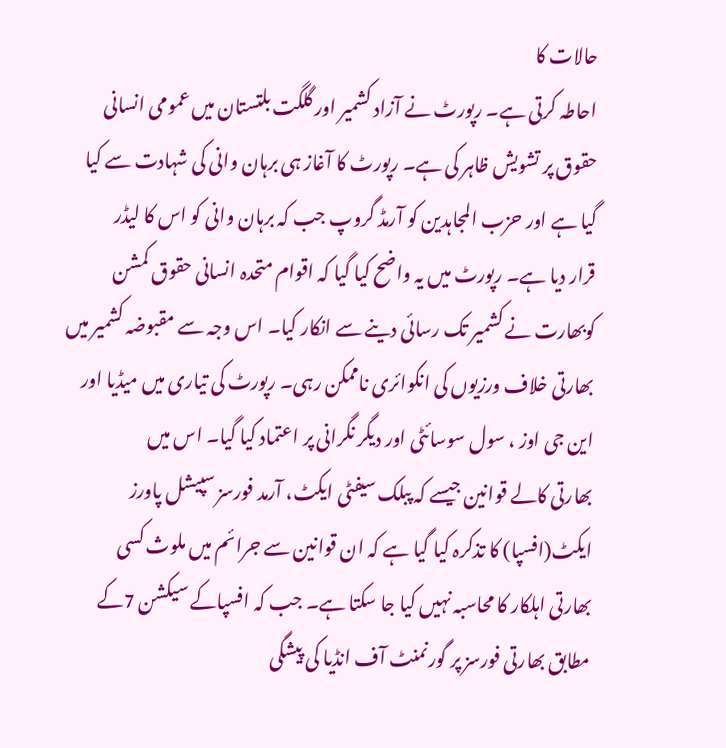حالات کا
احاطہ کرتی ہے۔ رپورٹ نے آزاد کشمیر اور گلگت بلتستان میں عمومی انسانی
حقوق پر تشویش ظاہر کی ہے۔ رپورٹ کا آغاز ہی برہان وانی کی شہادت سے کیا
گیا ہے اور حزب المجاہدین کو آرمڈ گروپ جب کہ برہان وانی کو اس کا لیڈر
قرار دیا ہے۔ رپورٹ میں یہ واضح کیا گیا کہ اقوام متحدہ انسانی حقوق کمشن
کوبھارت نے کشمیر تک رسائی دینے سے انکار کیا۔ اس وجہ سے مقبوضہ کشمیر میں
بھارتی خلاف ورزیوں کی انکوائری ناممکن رہی۔ رپورٹ کی تیاری میں میڈیا اور
این جی اوز ، سول سوسائٹی اور دیگر نگرانی پر اعتماد کیا گیا۔ اس میں
بھارتی کالے قوانین جیسے کہ پبلک سیفٹی ایکٹ، آرمد فورسز سپیشل پاورز
ایکٹ(افسپا) کا تذکرہ کیا گیا ہے کہ ان قوانین سے جرائم میں ملوث کسی
بھارتی اہلکار کا محاسبہ نہیں کیا جا سکتا ہے۔ جب کہ افسپاکے سیکشن 7کے
مطابق بھارتی فورسز پر گورنمنٹ آف انڈیا کی پیشگی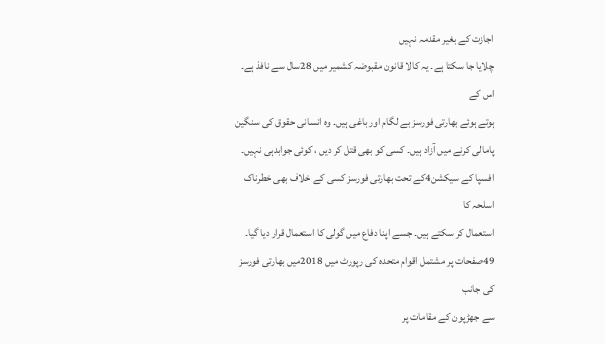اجازت کے بغیر مقدمہ نہیں
چلایا جا سکتا ہے۔ یہ کالا قانون مقبوضہ کشمیر میں 28سال سے نافذ ہے۔ اس کے
ہوتے ہوئے بھارتی فورسز بے لگام اور باغی ہیں۔ وہ انسانی حقوق کی سنگین
پامالی کرنے میں آزاد ہیں۔ کسی کو بھی قتل کر دیں ، کوئی جوابدہی نہیں۔
افسپا کے سیکشن4کے تحت بھارتی فورسز کسی کے خلاف بھی خطرناک اسلحہ کا
استعمال کر سکتے ہیں۔ جسے اپنا دفاع میں گولی کا استعمال قرار دیا گیا۔
49صفحات پر مشتمل اقوام متحدہ کی رپورٹ میں 2018میں بھارتی فورسز کی جانب
سے جھڑپون کے مقامات پر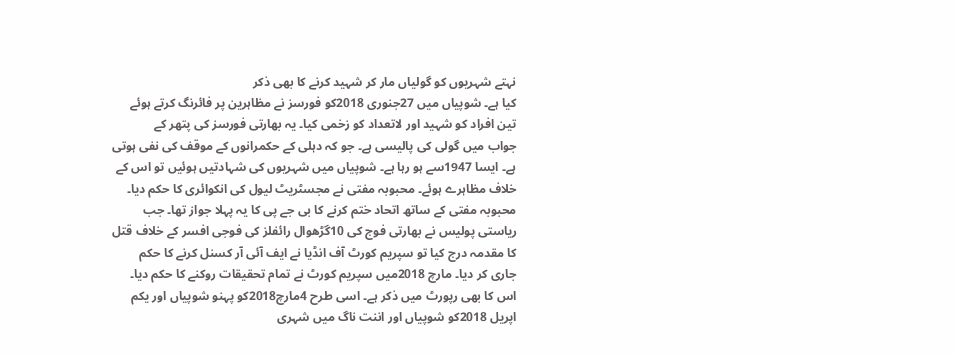نہتے شہریوں کو گولیاں مار کر شہید کرنے کا بھی ذکر
کیا ہے۔ شوپیاں میں 27جنوری 2018کو فورسز نے مظاہرین پر فائرنگ کرتے ہوئے
تین افراد کو شہید اور لاتعداد کو زخمی کیا۔ یہ بھارتی فورسز کی پتھر کے
جواب میں گولی کی پالیسی ہے۔ جو کہ دہلی کے حکمرانوں کے موقف کی نفی ہوتی
ہے۔ ایسا 1947سے ہو رہا ہے۔ شوپیاں میں شہریوں کی شہادتیں ہوئیں تو اس کے
خلاف مظاہرے ہوئے۔ محبوبہ مفتی نے مجسٹریٹ لیول کی انکوائری کا حکم دیا۔
محبوبہ مفتی کے ساتھ اتحاد ختم کرنے کا بی جے پی کا یہ پہلا جواز تھا۔ جب
ریاستی پولیس نے بھارتی فوج کی 10گڑھوال رائفلز کی فوجی افسر کے خلاف قتل
کا مقدمہ درج کیا تو سپریم کورٹ آف انڈیا نے ایف آئی آر کسنل کرنے کا حکم
جاری کر دیا۔ مارچ 2018میں سپریم کورٹ نے تمام تحقیقات روکنے کا حکم دیا۔
اس کا بھی رپورٹ میں ذکر ہے۔ اسی طرح 4مارچ2018کو پہنو شوپیاں اور یکم
اپریل 2018کو شوپیاں اور اننت ناگ میں شہری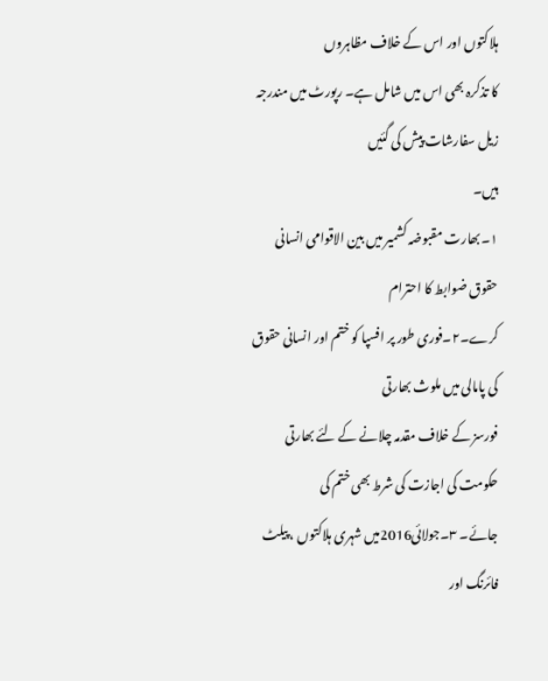ہلاکتوں اور اس کے خلاف مظاہروں
کا تذکرہ بھی اس میں شامل ہے۔ رپورٹ میں مندرجہ زیل سفارشات پیش کی گئیں
ہیں۔
۱۔بھارت مقبوضہ کشمیر میں بین الاقوامی انسانی حقوق ضوابط کا احترام
کرے۔۲۔فوری طور پر افسپا کو ختم اور انسانی حقوق کی پامالی میں ملوث بھارتی
فورسز کے خلاف مقدمہ چلانے کے لئے بھارتی حکومت کی اجازت کی شرط بھی ختم کی
جائے۔ ۳۔جولائی2016میں شہری ہلاکتوں ، پیلٹ فائرنگ اور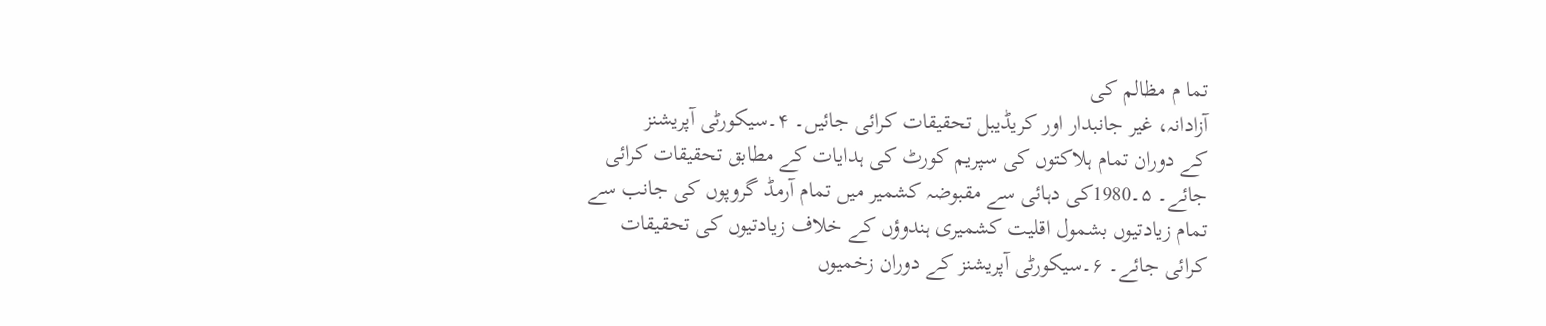تما م مظالم کی
آزادانہ، غیر جانبدار اور کریڈیبل تحقیقات کرائی جائیں۔ ۴۔سیکورٹی آپریشنز
کے دوران تمام ہلاکتوں کی سپریم کورٹ کی ہدایات کے مطابق تحقیقات کرائی
جائے۔ ۵۔1980کی دہائی سے مقبوضہ کشمیر میں تمام آرمڈ گروپوں کی جانب سے
تمام زیادتیوں بشمول اقلیت کشمیری ہندوؤں کے خلاف زیادتیوں کی تحقیقات
کرائی جائے۔ ۶۔سیکورٹی آپریشنز کے دوران زخمیوں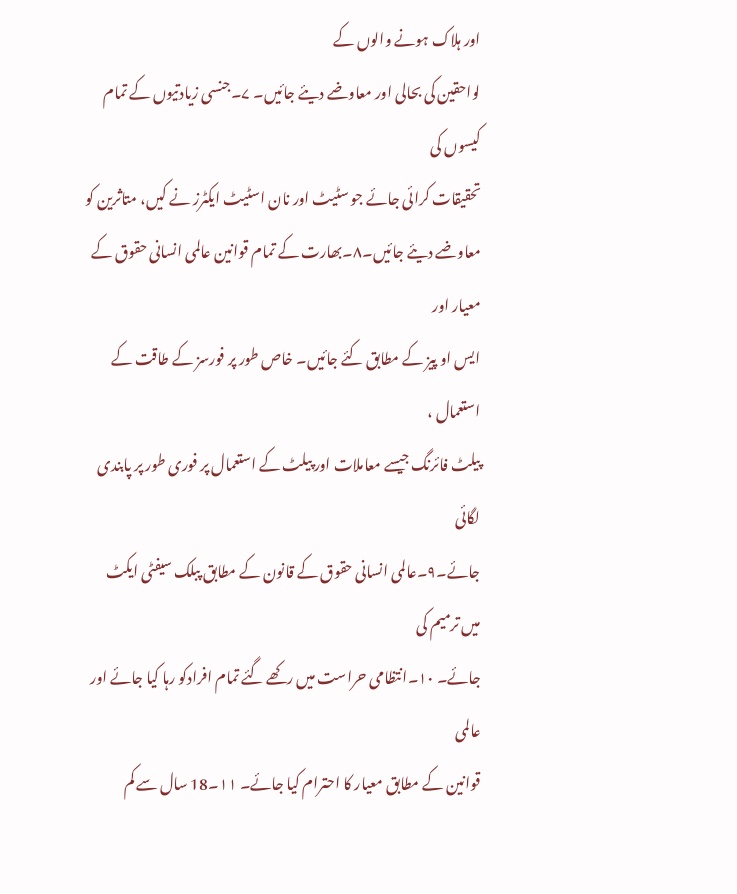اور ہلاک ہونے والوں کے
لواحقین کی بحالی اور معاوضے دیئے جائیں۔ ۷۔جنسی زیادتیوں کے تمام کیسوں کی
تحقیقات کرائی جائے جو سٹیٹ اور نان اسٹیٹ ایکٹرز نے کیں، متاثرین کو
معاوضے دیئے جائیں۔۸۔بھارت کے تمام قوانین عالمی انسانی حقوق کے معیار اور
ایس او پیز کے مطابق کئے جائیں۔ خاص طور پر فورسز کے طاقت کے استعمال ،
پیلٹ فائرنگ جیسے معاملات اور پیلٹ کے استعمال پر فوری طور پر پابندی لگائی
جائے۔۹۔عالمی انسانی حقوق کے قانون کے مطابق پبلک سیفٹی ایکٹ میں ترمیم کی
جائے۔ ۱۰۔انتظامی حراست میں رکھے گئے تمام افرادکو رہا کیا جائے اور عالمی
قوانین کے مطابق معیار کا احترام کیا جائے۔ ۱۱۔18 سال سے کم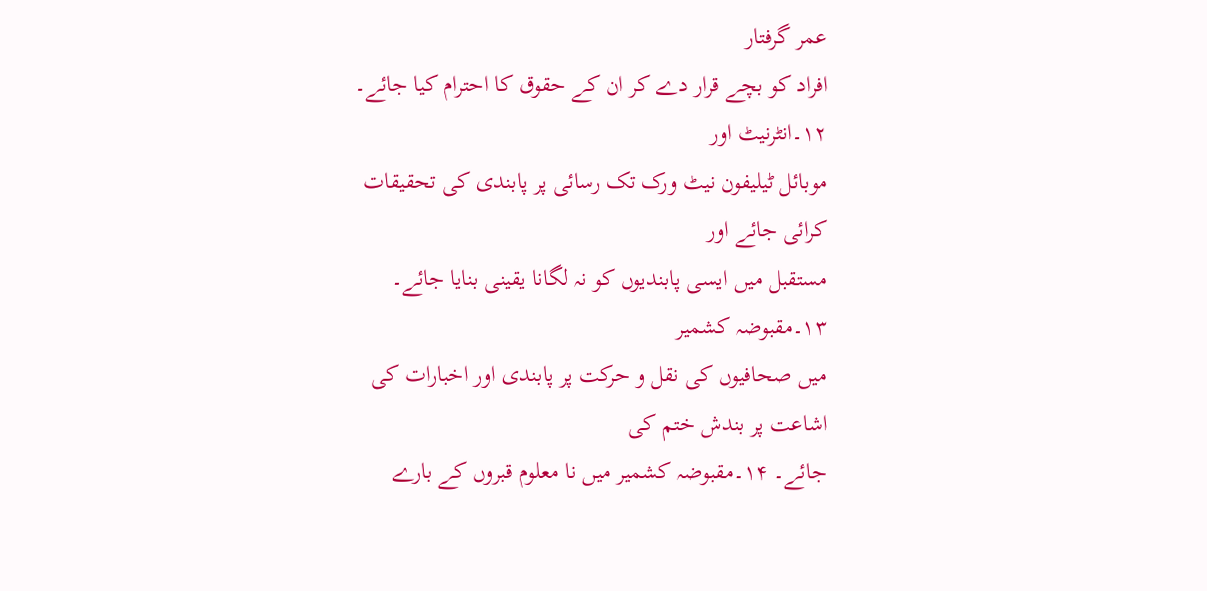عمر گرفتار
افراد کو بچے قرار دے کر ان کے حقوق کا احترام کیا جائے۔ ۱۲۔انٹرنیٹ اور
موبائل ٹیلیفون نیٹ ورک تک رسائی پر پابندی کی تحقیقات کرائی جائے اور
مستقبل میں ایسی پابندیوں کو نہ لگانا یقینی بنایا جائے۔ ۱۳۔مقبوضہ کشمیر
میں صحافیوں کی نقل و حرکت پر پابندی اور اخبارات کی اشاعت پر بندش ختم کی
جائے۔ ۱۴۔مقبوضہ کشمیر میں نا معلوم قبروں کے بارے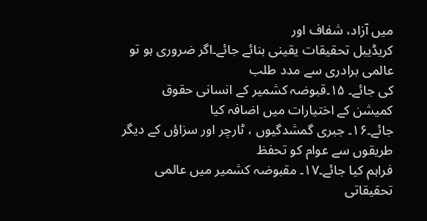میں آزاد، شفاف اور
کریڈیبل تحقیقات یقینی بنائے جائے۔اگر ضروری ہو تو عالمی برادری سے مدد طلب
کی جائے۔ ۱۵۔قبوضہ کشمیر کے انسانی حقوق کمیشن کے اختیارات میں اضافہ کیا
جائے۔۱۶۔ جبری گمشدگیوں ، ٹارچر اور سزاؤں کے دیگر طریقوں سے عوام کو تحفظ
فراہم کیا جائے۔۱۷۔ مقبوضہ کشمیر میں عالمی تحقیقاتی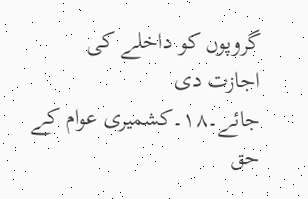گروپوں کو داخلے کی
اجازت دی جائے۔۱۸۔کشمیری عوام کے حق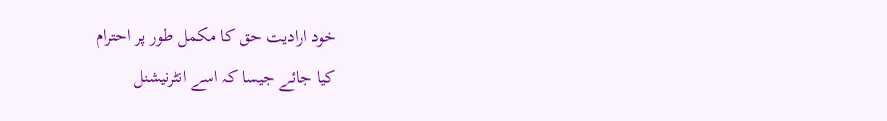خود ارادیت حق کا مکمل طور پر احترام
کیا جائے جیسا کہ اسے انٹرنیشنل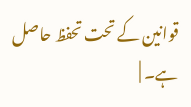قوانین کے تحت تحفظ حاصل ہے۔ |